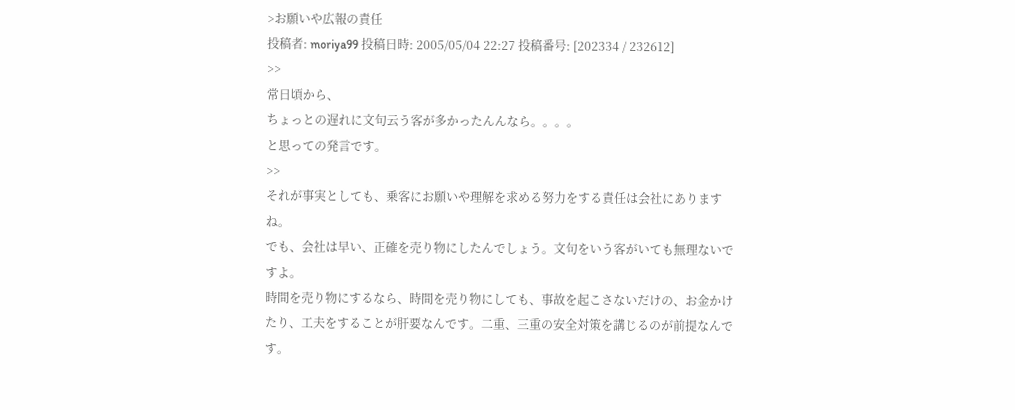>お願いや広報の責任
投稿者: moriya99 投稿日時: 2005/05/04 22:27 投稿番号: [202334 / 232612]
>>
常日頃から、
ちょっとの遅れに文句云う客が多かったんんなら。。。。
と思っての発言です。
>>
それが事実としても、乗客にお願いや理解を求める努力をする責任は会社にありますね。
でも、会社は早い、正確を売り物にしたんでしょう。文句をいう客がいても無理ないですよ。
時間を売り物にするなら、時間を売り物にしても、事故を起こさないだけの、お金かけたり、工夫をすることが肝要なんです。二重、三重の安全対策を講じるのが前提なんです。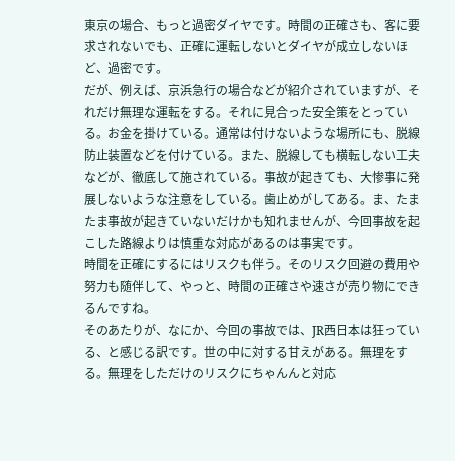東京の場合、もっと過密ダイヤです。時間の正確さも、客に要求されないでも、正確に運転しないとダイヤが成立しないほど、過密です。
だが、例えば、京浜急行の場合などが紹介されていますが、それだけ無理な運転をする。それに見合った安全策をとっている。お金を掛けている。通常は付けないような場所にも、脱線防止装置などを付けている。また、脱線しても横転しない工夫などが、徹底して施されている。事故が起きても、大惨事に発展しないような注意をしている。歯止めがしてある。ま、たまたま事故が起きていないだけかも知れませんが、今回事故を起こした路線よりは慎重な対応があるのは事実です。
時間を正確にするにはリスクも伴う。そのリスク回避の費用や努力も随伴して、やっと、時間の正確さや速さが売り物にできるんですね。
そのあたりが、なにか、今回の事故では、JR西日本は狂っている、と感じる訳です。世の中に対する甘えがある。無理をする。無理をしただけのリスクにちゃんんと対応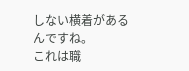しない横着があるんですね。
これは職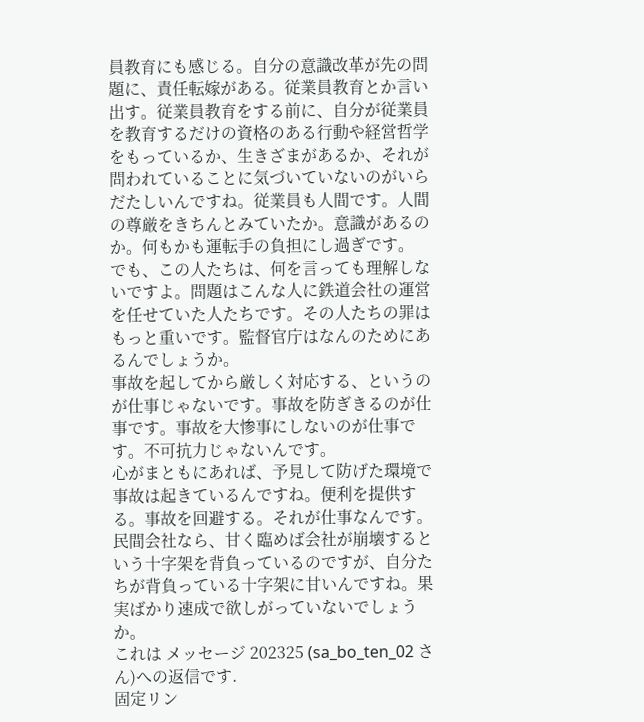員教育にも感じる。自分の意識改革が先の問題に、責任転嫁がある。従業員教育とか言い出す。従業員教育をする前に、自分が従業員を教育するだけの資格のある行動や経営哲学をもっているか、生きざまがあるか、それが問われていることに気づいていないのがいらだたしいんですね。従業員も人間です。人間の尊厳をきちんとみていたか。意識があるのか。何もかも運転手の負担にし過ぎです。
でも、この人たちは、何を言っても理解しないですよ。問題はこんな人に鉄道会社の運営を任せていた人たちです。その人たちの罪はもっと重いです。監督官庁はなんのためにあるんでしょうか。
事故を起してから厳しく対応する、というのが仕事じゃないです。事故を防ぎきるのが仕事です。事故を大惨事にしないのが仕事です。不可抗力じゃないんです。
心がまともにあれば、予見して防げた環境で事故は起きているんですね。便利を提供する。事故を回避する。それが仕事なんです。
民間会社なら、甘く臨めば会社が崩壊するという十字架を背負っているのですが、自分たちが背負っている十字架に甘いんですね。果実ばかり速成で欲しがっていないでしょうか。
これは メッセージ 202325 (sa_bo_ten_02 さん)への返信です.
固定リン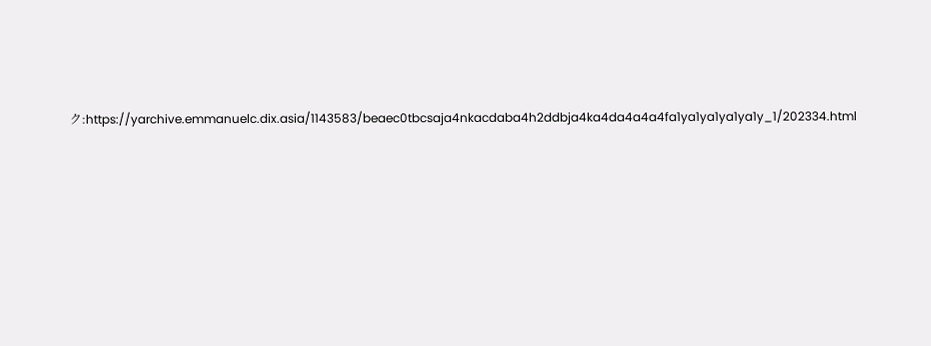ク:https://yarchive.emmanuelc.dix.asia/1143583/beaec0tbcsaja4nkacdaba4h2ddbja4ka4da4a4a4fa1ya1ya1ya1ya1y_1/202334.html